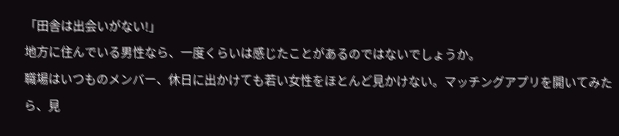「田舎は出会いがない!」
地方に住んでいる男性なら、一度くらいは感じたことがあるのではないでしょうか。
職場はいつものメンバー、休日に出かけても若い女性をほとんど見かけない。マッチングアプリを開いてみたら、見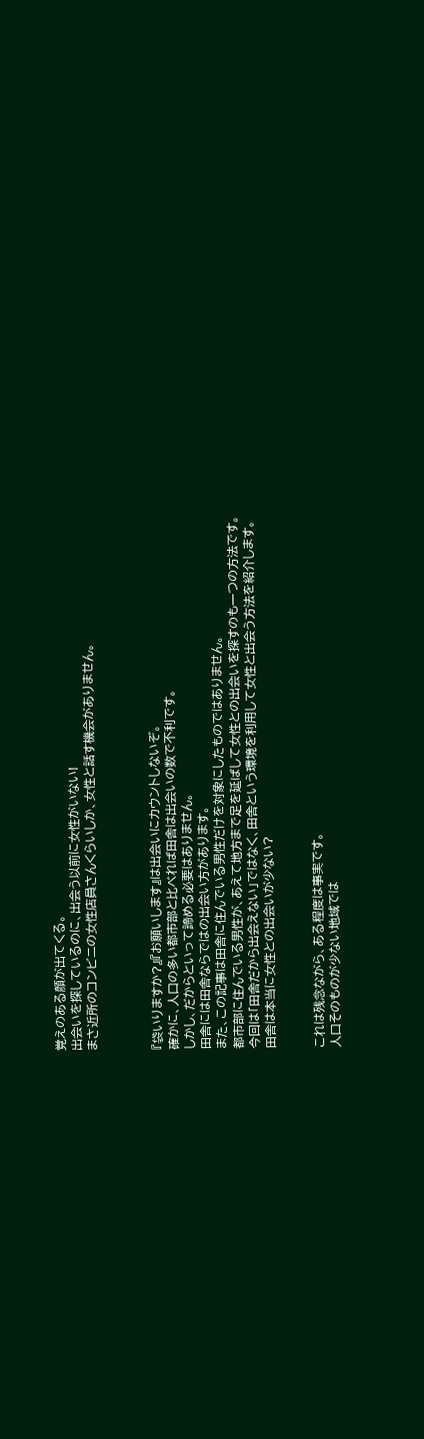覚えのある顔が出てくる。
出会いを探しているのに、出会う以前に女性がいない!
まさ近所のコンビニの女性店員さんくらいしか、女性と話す機会がありません。



『袋いりますか?』『お願いします』は出会いにカウントしないぞ。
確かに、人口の多い都市部と比べれば田舎は出会いの数で不利です。
しかし、だからといって諦める必要はありません。
田舎には田舎ならではの出会い方があります。
また、この記事は田舎に住んでいる男性だけを対象にしたものではありません。
都市部に住んでいる男性が、あえて地方まで足を延ばして女性との出会いを探すのも一つの方法です。
今回は「田舎だから出会えない」ではなく、田舎という環境を利用して女性と出会う方法を紹介します。
田舎は本当に女性との出会いが少ない?


これは残念ながら、ある程度は事実です。
人口そのものが少ない地域では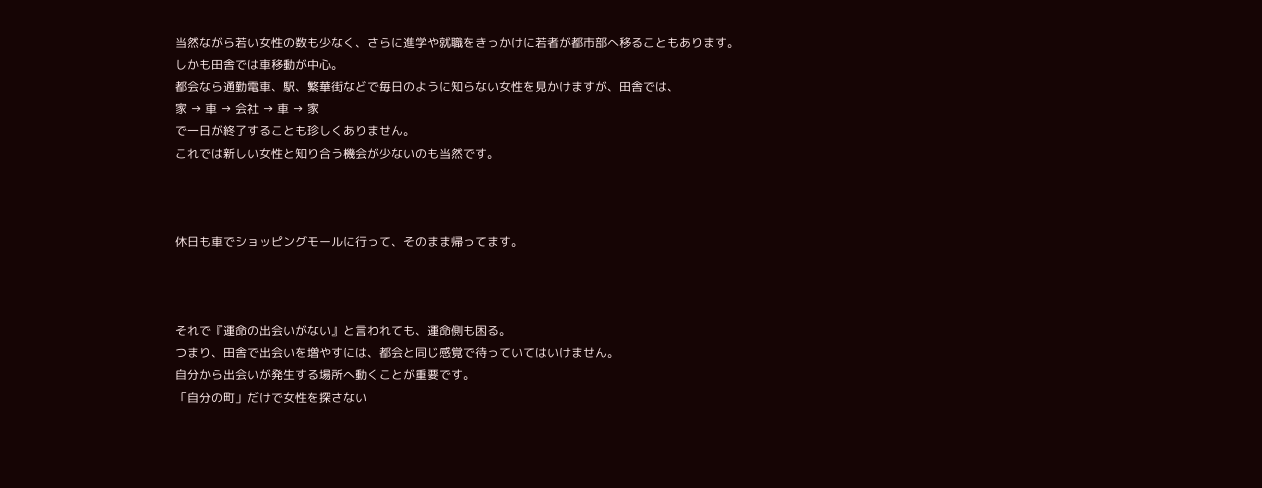当然ながら若い女性の数も少なく、さらに進学や就職をきっかけに若者が都市部へ移ることもあります。
しかも田舎では車移動が中心。
都会なら通勤電車、駅、繁華街などで毎日のように知らない女性を見かけますが、田舎では、
家 → 車 → 会社 → 車 → 家
で一日が終了することも珍しくありません。
これでは新しい女性と知り合う機会が少ないのも当然です。



休日も車でショッピングモールに行って、そのまま帰ってます。



それで『運命の出会いがない』と言われても、運命側も困る。
つまり、田舎で出会いを増やすには、都会と同じ感覚で待っていてはいけません。
自分から出会いが発生する場所へ動くことが重要です。
「自分の町」だけで女性を探さない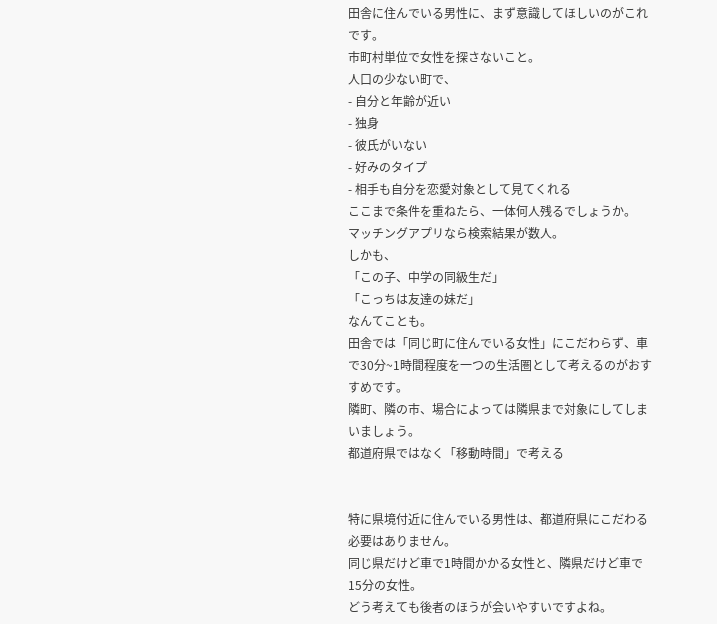田舎に住んでいる男性に、まず意識してほしいのがこれです。
市町村単位で女性を探さないこと。
人口の少ない町で、
- 自分と年齢が近い
- 独身
- 彼氏がいない
- 好みのタイプ
- 相手も自分を恋愛対象として見てくれる
ここまで条件を重ねたら、一体何人残るでしょうか。
マッチングアプリなら検索結果が数人。
しかも、
「この子、中学の同級生だ」
「こっちは友達の妹だ」
なんてことも。
田舎では「同じ町に住んでいる女性」にこだわらず、車で30分~1時間程度を一つの生活圏として考えるのがおすすめです。
隣町、隣の市、場合によっては隣県まで対象にしてしまいましょう。
都道府県ではなく「移動時間」で考える


特に県境付近に住んでいる男性は、都道府県にこだわる必要はありません。
同じ県だけど車で1時間かかる女性と、隣県だけど車で15分の女性。
どう考えても後者のほうが会いやすいですよね。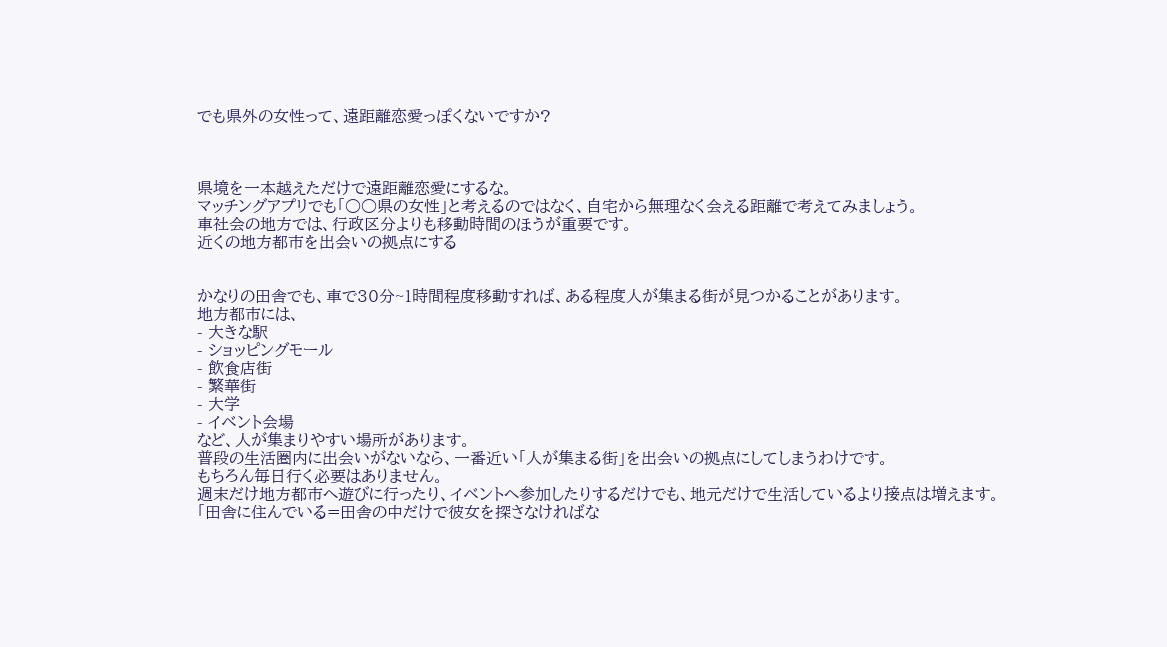でも県外の女性って、遠距離恋愛っぽくないですか?



県境を一本越えただけで遠距離恋愛にするな。
マッチングアプリでも「○○県の女性」と考えるのではなく、自宅から無理なく会える距離で考えてみましょう。
車社会の地方では、行政区分よりも移動時間のほうが重要です。
近くの地方都市を出会いの拠点にする


かなりの田舎でも、車で30分~1時間程度移動すれば、ある程度人が集まる街が見つかることがあります。
地方都市には、
- 大きな駅
- ショッピングモール
- 飲食店街
- 繁華街
- 大学
- イベント会場
など、人が集まりやすい場所があります。
普段の生活圏内に出会いがないなら、一番近い「人が集まる街」を出会いの拠点にしてしまうわけです。
もちろん毎日行く必要はありません。
週末だけ地方都市へ遊びに行ったり、イベントへ参加したりするだけでも、地元だけで生活しているより接点は増えます。
「田舎に住んでいる=田舎の中だけで彼女を探さなければな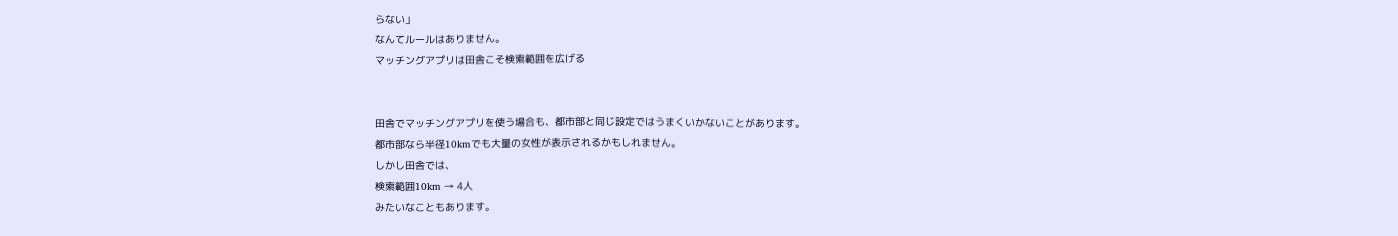らない」
なんてルールはありません。
マッチングアプリは田舎こそ検索範囲を広げる


田舎でマッチングアプリを使う場合も、都市部と同じ設定ではうまくいかないことがあります。
都市部なら半径10kmでも大量の女性が表示されるかもしれません。
しかし田舎では、
検索範囲10km → 4人
みたいなこともあります。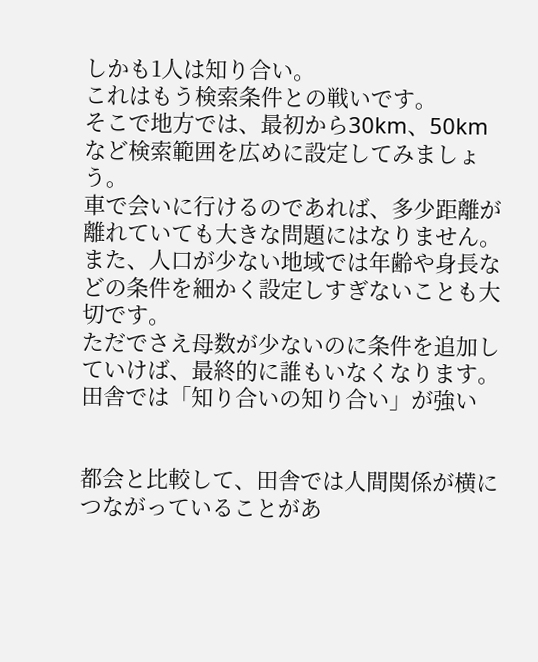しかも1人は知り合い。
これはもう検索条件との戦いです。
そこで地方では、最初から30km、50kmなど検索範囲を広めに設定してみましょう。
車で会いに行けるのであれば、多少距離が離れていても大きな問題にはなりません。
また、人口が少ない地域では年齢や身長などの条件を細かく設定しすぎないことも大切です。
ただでさえ母数が少ないのに条件を追加していけば、最終的に誰もいなくなります。
田舎では「知り合いの知り合い」が強い


都会と比較して、田舎では人間関係が横につながっていることがあ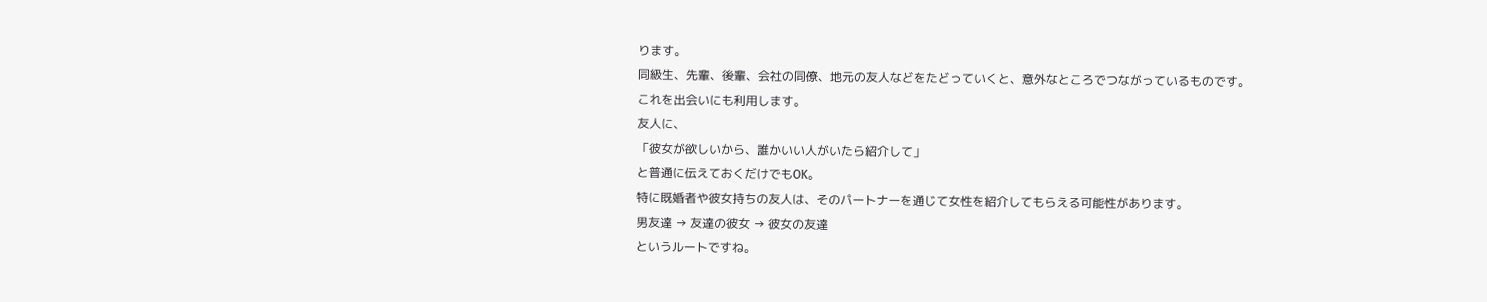ります。
同級生、先輩、後輩、会社の同僚、地元の友人などをたどっていくと、意外なところでつながっているものです。
これを出会いにも利用します。
友人に、
「彼女が欲しいから、誰かいい人がいたら紹介して」
と普通に伝えておくだけでもOK。
特に既婚者や彼女持ちの友人は、そのパートナーを通じて女性を紹介してもらえる可能性があります。
男友達 → 友達の彼女 → 彼女の友達
というルートですね。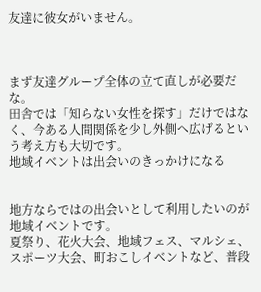友達に彼女がいません。



まず友達グループ全体の立て直しが必要だな。
田舎では「知らない女性を探す」だけではなく、今ある人間関係を少し外側へ広げるという考え方も大切です。
地域イベントは出会いのきっかけになる


地方ならではの出会いとして利用したいのが地域イベントです。
夏祭り、花火大会、地域フェス、マルシェ、スポーツ大会、町おこしイベントなど、普段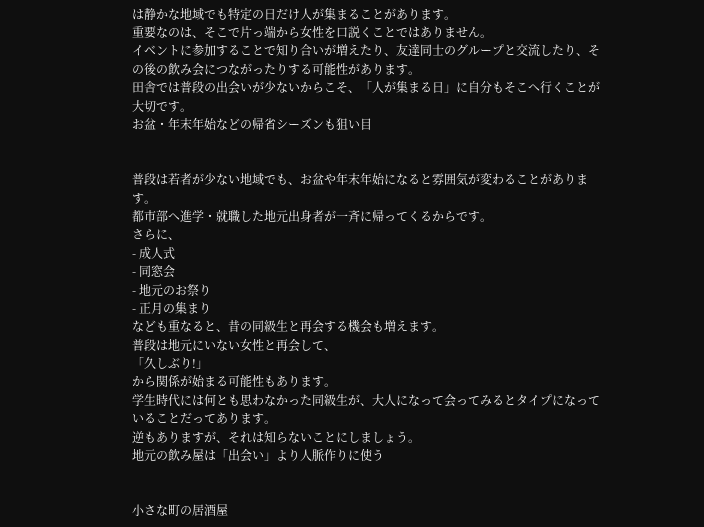は静かな地域でも特定の日だけ人が集まることがあります。
重要なのは、そこで片っ端から女性を口説くことではありません。
イベントに参加することで知り合いが増えたり、友達同士のグループと交流したり、その後の飲み会につながったりする可能性があります。
田舎では普段の出会いが少ないからこそ、「人が集まる日」に自分もそこへ行くことが大切です。
お盆・年末年始などの帰省シーズンも狙い目


普段は若者が少ない地域でも、お盆や年末年始になると雰囲気が変わることがあります。
都市部へ進学・就職した地元出身者が一斉に帰ってくるからです。
さらに、
- 成人式
- 同窓会
- 地元のお祭り
- 正月の集まり
なども重なると、昔の同級生と再会する機会も増えます。
普段は地元にいない女性と再会して、
「久しぶり!」
から関係が始まる可能性もあります。
学生時代には何とも思わなかった同級生が、大人になって会ってみるとタイプになっていることだってあります。
逆もありますが、それは知らないことにしましょう。
地元の飲み屋は「出会い」より人脈作りに使う


小さな町の居酒屋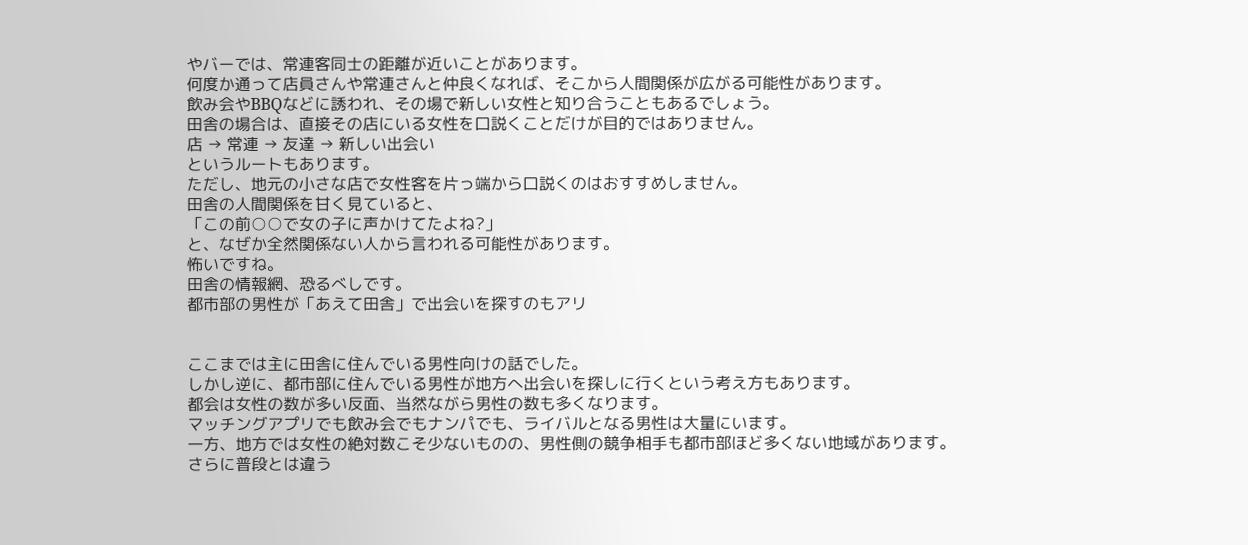やバーでは、常連客同士の距離が近いことがあります。
何度か通って店員さんや常連さんと仲良くなれば、そこから人間関係が広がる可能性があります。
飲み会やBBQなどに誘われ、その場で新しい女性と知り合うこともあるでしょう。
田舎の場合は、直接その店にいる女性を口説くことだけが目的ではありません。
店 → 常連 → 友達 → 新しい出会い
というルートもあります。
ただし、地元の小さな店で女性客を片っ端から口説くのはおすすめしません。
田舎の人間関係を甘く見ていると、
「この前○○で女の子に声かけてたよね?」
と、なぜか全然関係ない人から言われる可能性があります。
怖いですね。
田舎の情報網、恐るべしです。
都市部の男性が「あえて田舎」で出会いを探すのもアリ


ここまでは主に田舎に住んでいる男性向けの話でした。
しかし逆に、都市部に住んでいる男性が地方へ出会いを探しに行くという考え方もあります。
都会は女性の数が多い反面、当然ながら男性の数も多くなります。
マッチングアプリでも飲み会でもナンパでも、ライバルとなる男性は大量にいます。
一方、地方では女性の絶対数こそ少ないものの、男性側の競争相手も都市部ほど多くない地域があります。
さらに普段とは違う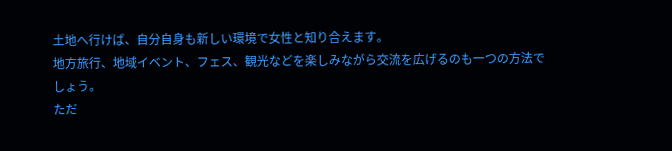土地へ行けば、自分自身も新しい環境で女性と知り合えます。
地方旅行、地域イベント、フェス、観光などを楽しみながら交流を広げるのも一つの方法でしょう。
ただ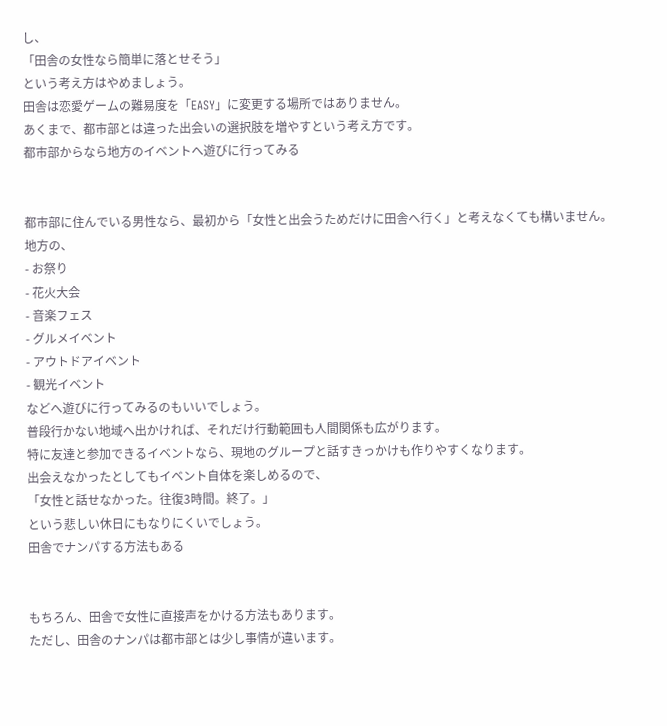し、
「田舎の女性なら簡単に落とせそう」
という考え方はやめましょう。
田舎は恋愛ゲームの難易度を「EASY」に変更する場所ではありません。
あくまで、都市部とは違った出会いの選択肢を増やすという考え方です。
都市部からなら地方のイベントへ遊びに行ってみる


都市部に住んでいる男性なら、最初から「女性と出会うためだけに田舎へ行く」と考えなくても構いません。
地方の、
- お祭り
- 花火大会
- 音楽フェス
- グルメイベント
- アウトドアイベント
- 観光イベント
などへ遊びに行ってみるのもいいでしょう。
普段行かない地域へ出かければ、それだけ行動範囲も人間関係も広がります。
特に友達と参加できるイベントなら、現地のグループと話すきっかけも作りやすくなります。
出会えなかったとしてもイベント自体を楽しめるので、
「女性と話せなかった。往復3時間。終了。」
という悲しい休日にもなりにくいでしょう。
田舎でナンパする方法もある


もちろん、田舎で女性に直接声をかける方法もあります。
ただし、田舎のナンパは都市部とは少し事情が違います。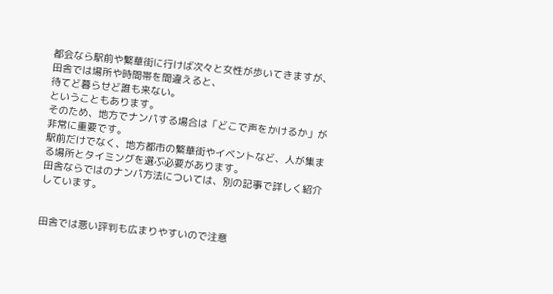都会なら駅前や繁華街に行けば次々と女性が歩いてきますが、田舎では場所や時間帯を間違えると、
待てど暮らせど誰も来ない。
ということもあります。
そのため、地方でナンパする場合は「どこで声をかけるか」が非常に重要です。
駅前だけでなく、地方都市の繁華街やイベントなど、人が集まる場所とタイミングを選ぶ必要があります。
田舎ならではのナンパ方法については、別の記事で詳しく紹介しています。


田舎では悪い評判も広まりやすいので注意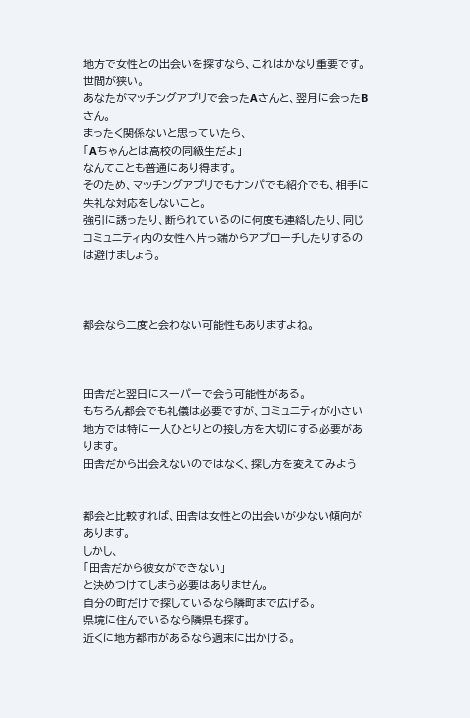地方で女性との出会いを探すなら、これはかなり重要です。
世間が狭い。
あなたがマッチングアプリで会ったAさんと、翌月に会ったBさん。
まったく関係ないと思っていたら、
「Aちゃんとは高校の同級生だよ」
なんてことも普通にあり得ます。
そのため、マッチングアプリでもナンパでも紹介でも、相手に失礼な対応をしないこと。
強引に誘ったり、断られているのに何度も連絡したり、同じコミュニティ内の女性へ片っ端からアプローチしたりするのは避けましょう。



都会なら二度と会わない可能性もありますよね。



田舎だと翌日にスーパーで会う可能性がある。
もちろん都会でも礼儀は必要ですが、コミュニティが小さい地方では特に一人ひとりとの接し方を大切にする必要があります。
田舎だから出会えないのではなく、探し方を変えてみよう


都会と比較すれば、田舎は女性との出会いが少ない傾向があります。
しかし、
「田舎だから彼女ができない」
と決めつけてしまう必要はありません。
自分の町だけで探しているなら隣町まで広げる。
県境に住んでいるなら隣県も探す。
近くに地方都市があるなら週末に出かける。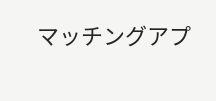マッチングアプ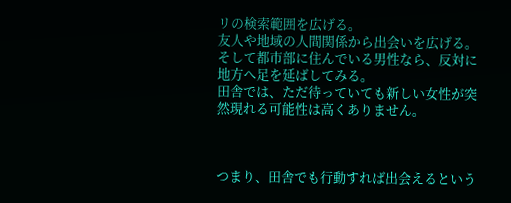リの検索範囲を広げる。
友人や地域の人間関係から出会いを広げる。
そして都市部に住んでいる男性なら、反対に地方へ足を延ばしてみる。
田舎では、ただ待っていても新しい女性が突然現れる可能性は高くありません。



つまり、田舎でも行動すれば出会えるという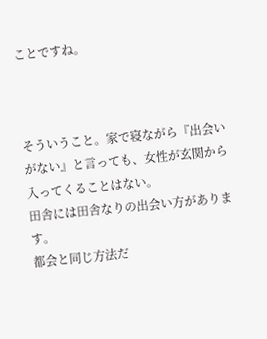ことですね。



そういうこと。家で寝ながら『出会いがない』と言っても、女性が玄関から入ってくることはない。
田舎には田舎なりの出会い方があります。
都会と同じ方法だ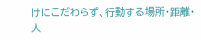けにこだわらず、行動する場所・距離・人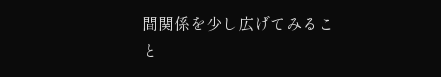間関係を少し広げてみること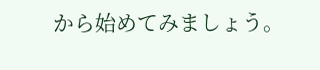から始めてみましょう。